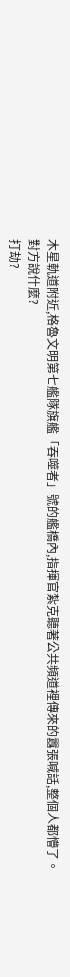木星軌道附近,格魯文明第七艦隊旗艦「吞噬者」號的艦橋內,指揮官紮克聽著公共頻道裡傳來的囂張喊話,整個人都懵了。
對方說什麼?
打劫?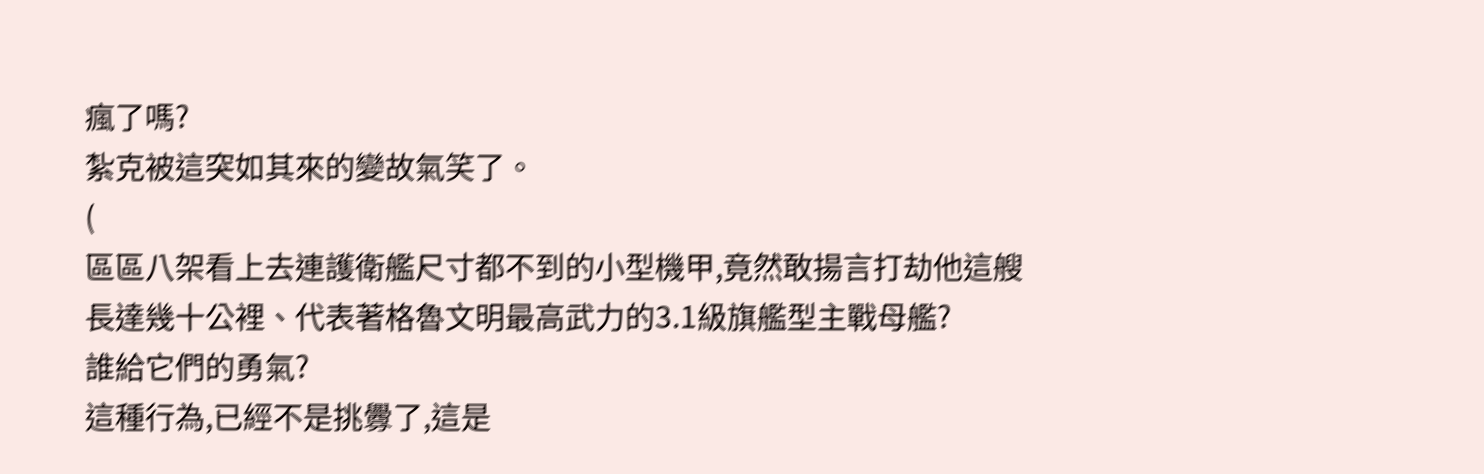瘋了嗎?
紮克被這突如其來的變故氣笑了。
(
區區八架看上去連護衛艦尺寸都不到的小型機甲,竟然敢揚言打劫他這艘長達幾十公裡、代表著格魯文明最高武力的3.1級旗艦型主戰母艦?
誰給它們的勇氣?
這種行為,已經不是挑釁了,這是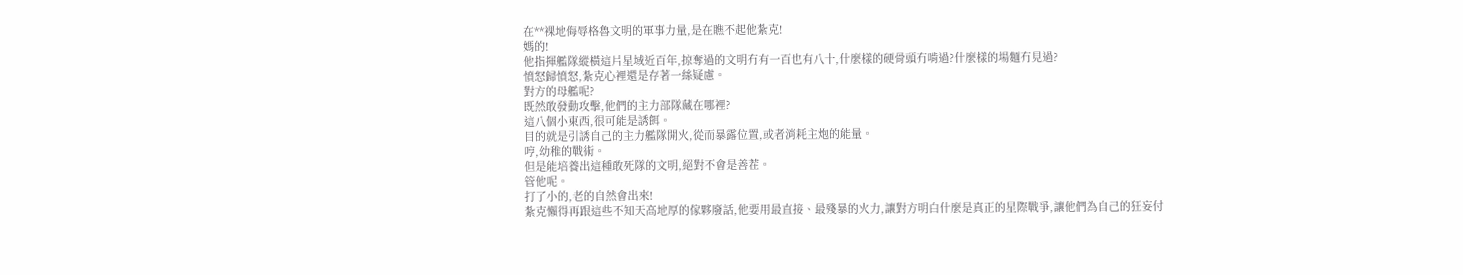在**裸地侮辱格魯文明的軍事力量,是在瞧不起他紮克!
媽的!
他指揮艦隊縱橫這片星域近百年,掠奪過的文明冇有一百也有八十,什麼樣的硬骨頭冇啃過?什麼樣的場麵冇見過?
憤怒歸憤怒,紮克心裡還是存著一絲疑慮。
對方的母艦呢?
既然敢發動攻擊,他們的主力部隊藏在哪裡?
這八個小東西,很可能是誘餌。
目的就是引誘自己的主力艦隊開火,從而暴露位置,或者消耗主炮的能量。
哼,幼稚的戰術。
但是能培養出這種敢死隊的文明,絕對不會是善茬。
管他呢。
打了小的,老的自然會出來!
紮克懶得再跟這些不知天高地厚的傢夥廢話,他要用最直接、最殘暴的火力,讓對方明白什麼是真正的星際戰爭,讓他們為自己的狂妄付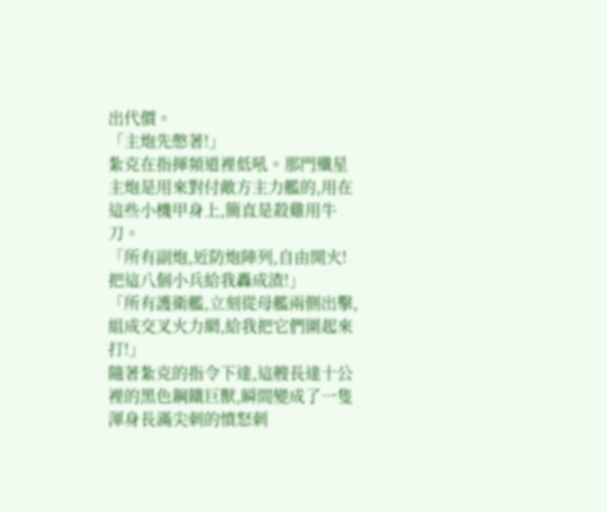出代價。
「主炮先憋著!」
紮克在指揮頻道裡低吼。那門殲星主炮是用來對付敵方主力艦的,用在這些小機甲身上,簡直是殺雞用牛刀。
「所有副炮,近防炮陣列,自由開火!把這八個小兵給我轟成渣!」
「所有護衛艦,立刻從母艦兩側出擊,組成交叉火力網,給我把它們圍起來打!」
隨著紮克的指令下達,這艘長達十公裡的黑色鋼鐵巨獸,瞬間變成了一隻渾身長滿尖刺的憤怒刺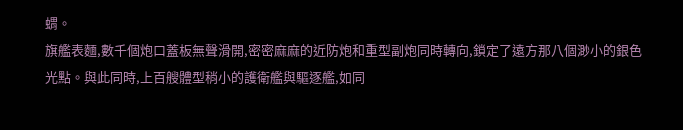蝟。
旗艦表麵,數千個炮口蓋板無聲滑開,密密麻麻的近防炮和重型副炮同時轉向,鎖定了遠方那八個渺小的銀色光點。與此同時,上百艘體型稍小的護衛艦與驅逐艦,如同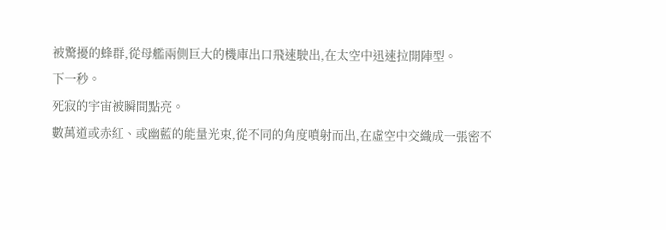被驚擾的蜂群,從母艦兩側巨大的機庫出口飛速駛出,在太空中迅速拉開陣型。
下一秒。
死寂的宇宙被瞬間點亮。
數萬道或赤紅、或幽藍的能量光束,從不同的角度噴射而出,在虛空中交織成一張密不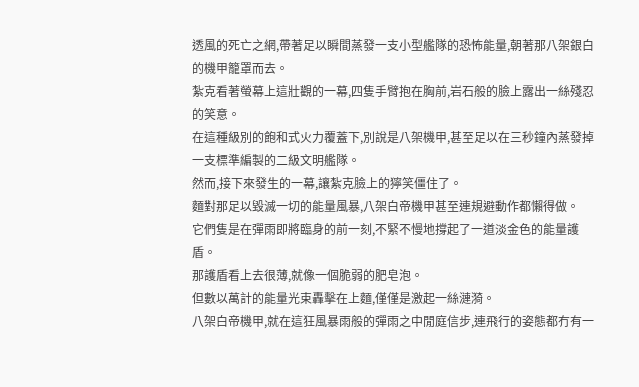透風的死亡之網,帶著足以瞬間蒸發一支小型艦隊的恐怖能量,朝著那八架銀白的機甲籠罩而去。
紮克看著螢幕上這壯觀的一幕,四隻手臂抱在胸前,岩石般的臉上露出一絲殘忍的笑意。
在這種級別的飽和式火力覆蓋下,別說是八架機甲,甚至足以在三秒鐘內蒸發掉一支標準編製的二級文明艦隊。
然而,接下來發生的一幕,讓紮克臉上的獰笑僵住了。
麵對那足以毀滅一切的能量風暴,八架白帝機甲甚至連規避動作都懶得做。
它們隻是在彈雨即將臨身的前一刻,不緊不慢地撐起了一道淡金色的能量護盾。
那護盾看上去很薄,就像一個脆弱的肥皂泡。
但數以萬計的能量光束轟擊在上麵,僅僅是激起一絲漣漪。
八架白帝機甲,就在這狂風暴雨般的彈雨之中閒庭信步,連飛行的姿態都冇有一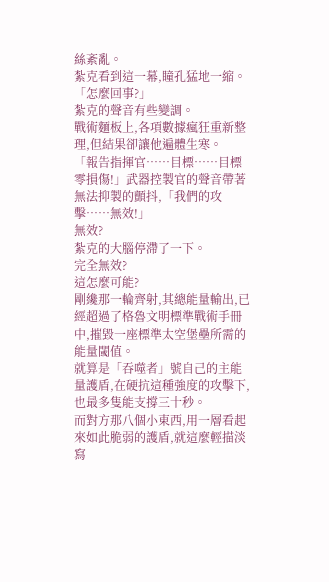絲紊亂。
紮克看到這一幕,瞳孔猛地一縮。
「怎麼回事?」
紮克的聲音有些變調。
戰術麵板上,各項數據瘋狂重新整理,但結果卻讓他遍體生寒。
「報告指揮官……目標……目標零損傷!」武器控製官的聲音帶著無法抑製的顫抖,「我們的攻擊……無效!」
無效?
紮克的大腦停滯了一下。
完全無效?
這怎麼可能?
剛纔那一輪齊射,其總能量輸出,已經超過了格魯文明標準戰術手冊中,摧毀一座標準太空堡壘所需的能量閾值。
就算是「吞噬者」號自己的主能量護盾,在硬抗這種強度的攻擊下,也最多隻能支撐三十秒。
而對方那八個小東西,用一層看起來如此脆弱的護盾,就這麼輕描淡寫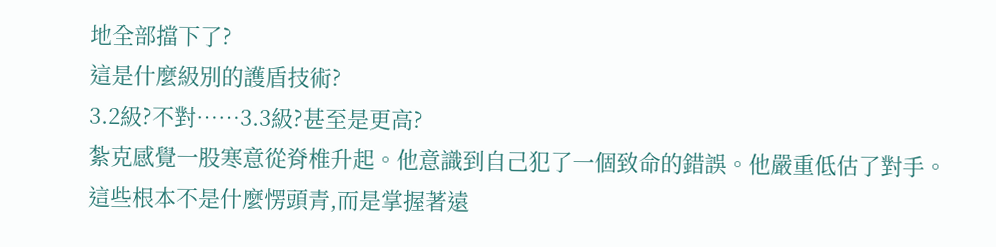地全部擋下了?
這是什麼級別的護盾技術?
3.2級?不對……3.3級?甚至是更高?
紮克感覺一股寒意從脊椎升起。他意識到自己犯了一個致命的錯誤。他嚴重低估了對手。
這些根本不是什麼愣頭青,而是掌握著遠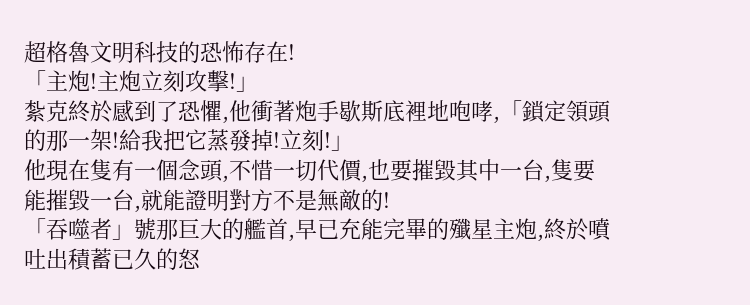超格魯文明科技的恐怖存在!
「主炮!主炮立刻攻擊!」
紮克終於感到了恐懼,他衝著炮手歇斯底裡地咆哮,「鎖定領頭的那一架!給我把它蒸發掉!立刻!」
他現在隻有一個念頭,不惜一切代價,也要摧毀其中一台,隻要能摧毀一台,就能證明對方不是無敵的!
「吞噬者」號那巨大的艦首,早已充能完畢的殲星主炮,終於噴吐出積蓄已久的怒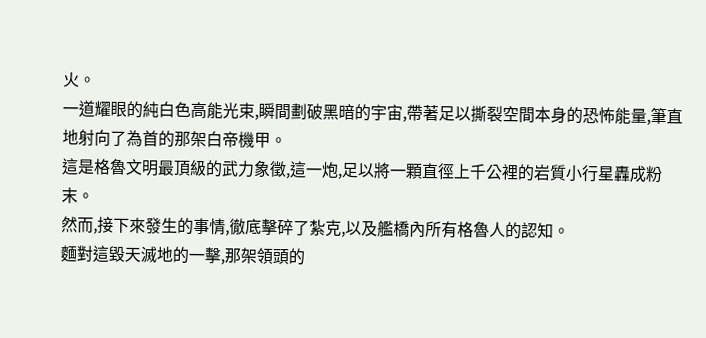火。
一道耀眼的純白色高能光束,瞬間劃破黑暗的宇宙,帶著足以撕裂空間本身的恐怖能量,筆直地射向了為首的那架白帝機甲。
這是格魯文明最頂級的武力象徵,這一炮,足以將一顆直徑上千公裡的岩質小行星轟成粉末。
然而,接下來發生的事情,徹底擊碎了紮克,以及艦橋內所有格魯人的認知。
麵對這毀天滅地的一擊,那架領頭的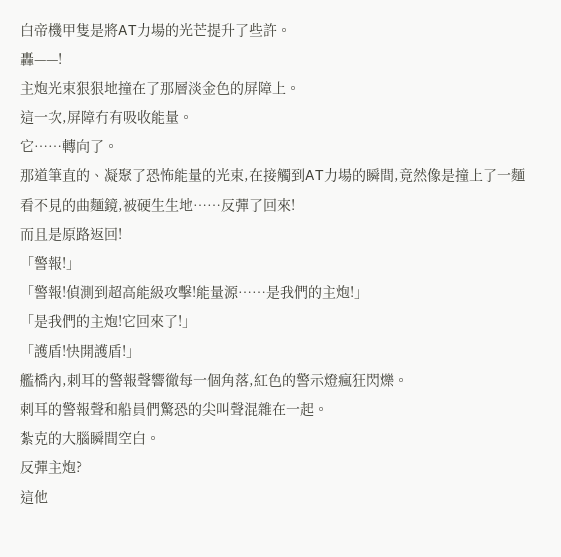白帝機甲隻是將AT力場的光芒提升了些許。
轟——!
主炮光束狠狠地撞在了那層淡金色的屏障上。
這一次,屏障冇有吸收能量。
它……轉向了。
那道筆直的、凝聚了恐怖能量的光束,在接觸到AT力場的瞬間,竟然像是撞上了一麵看不見的曲麵鏡,被硬生生地……反彈了回來!
而且是原路返回!
「警報!」
「警報!偵測到超高能級攻擊!能量源……是我們的主炮!」
「是我們的主炮!它回來了!」
「護盾!快開護盾!」
艦橋內,刺耳的警報聲響徹每一個角落,紅色的警示燈瘋狂閃爍。
刺耳的警報聲和船員們驚恐的尖叫聲混雜在一起。
紮克的大腦瞬間空白。
反彈主炮?
這他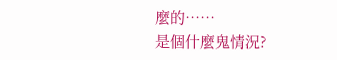麼的……
是個什麼鬼情況?